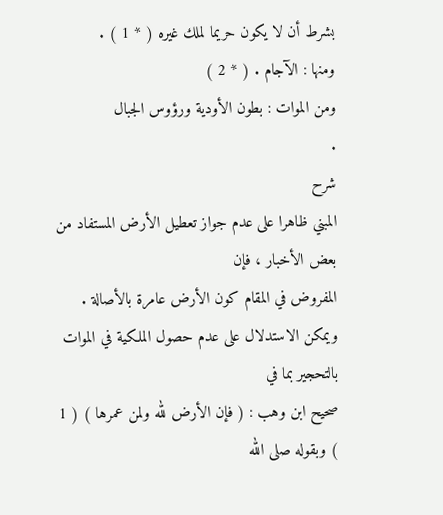بشرط أن لا يكون حريما لملك غيره ( * 1 ) .
ومنها : الآجام . ( * 2 )
ومن الموات : بطون الأودية ورؤوس الجبال
.
شرح
المبني ظاهرا على عدم جواز تعطيل الأرض المستفاد من بعض الأخبار ، فإن
المفروض في المقام كون الأرض عامرة بالأصالة .
ويمكن الاستدلال على عدم حصول الملكية في الموات بالتحجير بما في
صحيح ابن وهب : ( فإن الأرض لله ولمن عمرها ) ( 1 ) وبقوله صلى الله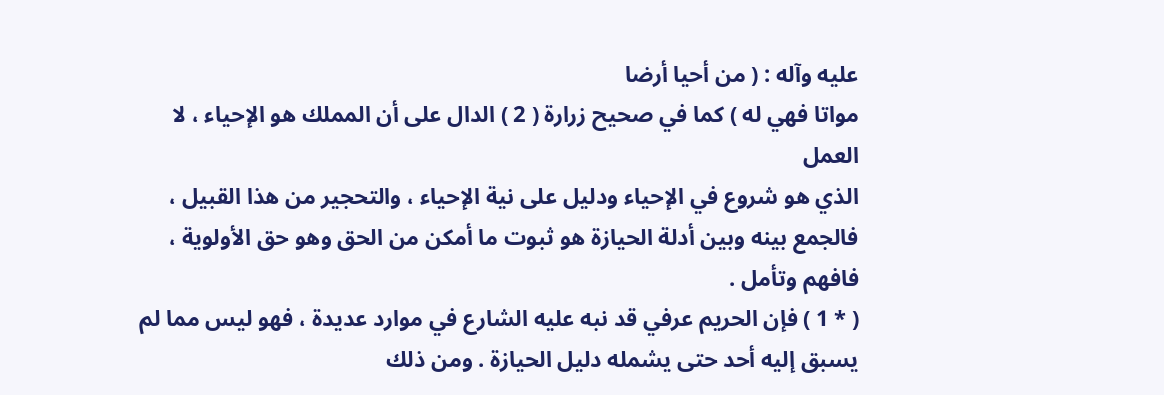عليه وآله : ( من أحيا أرضا
مواتا فهي له ) كما في صحيح زرارة ( 2 ) الدال على أن المملك هو الإحياء ، لا العمل
الذي هو شروع في الإحياء ودليل على نية الإحياء ، والتحجير من هذا القبيل ،
فالجمع بينه وبين أدلة الحيازة هو ثبوت ما أمكن من الحق وهو حق الأولوية ،
فافهم وتأمل .
( * 1 ) فإن الحريم عرفي قد نبه عليه الشارع في موارد عديدة ، فهو ليس مما لم
يسبق إليه أحد حتى يشمله دليل الحيازة . ومن ذلك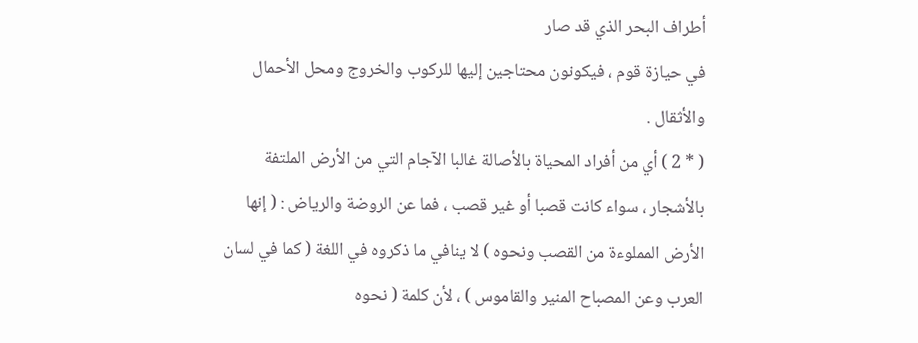أطراف البحر الذي قد صار
في حيازة قوم ، فيكونون محتاجين إليها للركوب والخروج ومحل الأحمال
والأثقال .
( * 2 ) أي من أفراد المحياة بالأصالة غالبا الآجام التي من الأرض الملتفة
بالأشجار ، سواء كانت قصبا أو غير قصب ، فما عن الروضة والرياض : ( إنها
الأرض المملوءة من القصب ونحوه ) لا ينافي ما ذكروه في اللغة ( كما في لسان
العرب وعن المصباح المنير والقاموس ) ، لأن كلمة ( نحوه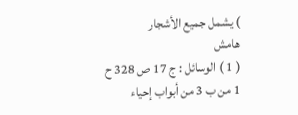) يشمل جميع الأشجار
هامش
( 1 ) الوسائل : ج 17 ص 328 ح 1 من ب 3 من أبواب إحياء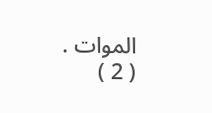الموات .
( 2 )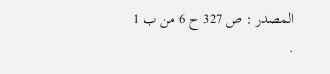المصدر : ص 327 ح 6 من ب 1 .